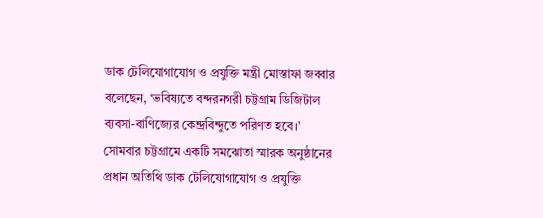ডাক টেলিযোগাযোগ ও প্রযুক্তি মন্ত্রী মোস্তাফা জব্বার বলেছেন, ‘ভবিষ্যতে বন্দরনগরী চট্টগ্রাম ডিজিটাল ব্যবসা-বাণিজ্যের কেন্দ্রবিন্দুতে পরিণত হবে।’
সোমবার চট্টগ্রামে একটি সমঝোতা স্মারক অনুষ্ঠানের প্রধান অতিথি ডাক টেলিযোগাযোগ ও প্রযুক্তি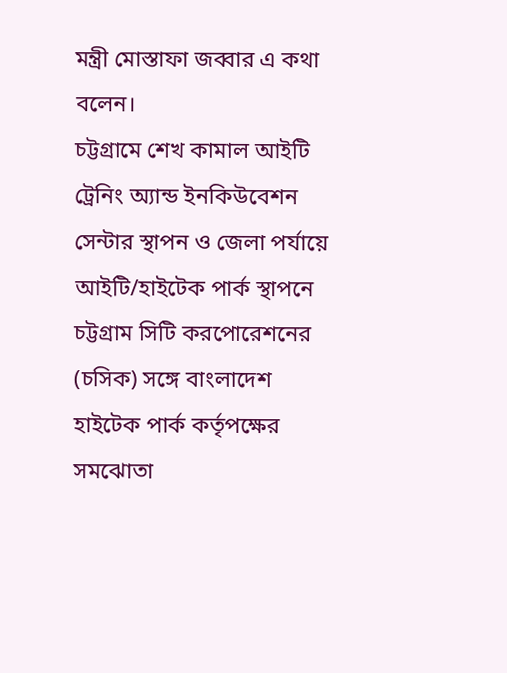মন্ত্রী মোস্তাফা জব্বার এ কথা বলেন।
চট্টগ্রামে শেখ কামাল আইটি ট্রেনিং অ্যান্ড ইনকিউবেশন সেন্টার স্থাপন ও জেলা পর্যায়ে আইটি/হাইটেক পার্ক স্থাপনে চট্টগ্রাম সিটি করপোরেশনের (চসিক) সঙ্গে বাংলাদেশ হাইটেক পার্ক কর্তৃপক্ষের সমঝোতা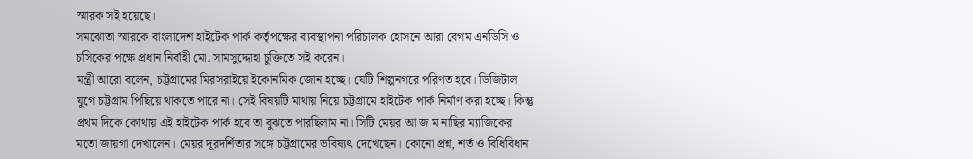স্মারক সই হয়েছে।
সমঝোতা স্মারকে বাংলাদেশ হাইটেক পার্ক কর্তৃপক্ষের ব্যবস্থাপনা পরিচালক হোসনে আরা বেগম এনডিসি ও চসিকের পক্ষে প্রধান নির্বাহী মো. সামসুদ্দোহা চুক্তিতে সই করেন।
মন্ত্রী আরো বলেন, চট্টগ্রামের মিরসরাইয়ে ইকোনমিক জোন হচ্ছে। যেটি শিল্পনগরে পরিণত হবে। ডিজিটাল যুগে চট্টগ্রাম পিছিয়ে থাকতে পারে না। সেই বিষয়টি মাথায় নিয়ে চট্টগ্রামে হাইটেক পার্ক নির্মাণ করা হচ্ছে। কিন্তু প্রথম দিকে কোথায় এই হাইটেক পার্ক হবে তা বুঝতে পারছিলাম না। সিটি মেয়র আ জ ম নাছির ম্যাজিকের মতো জায়গা দেখালেন। মেয়র দূরদর্শিতার সঙ্গে চট্টগ্রামের ভবিষ্যৎ দেখেছেন। কোনো প্রশ্ন, শর্ত ও বিধিবিধান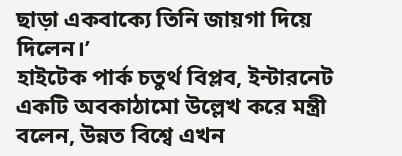ছাড়া একবাক্যে তিনি জায়গা দিয়ে দিলেন।’
হাইটেক পার্ক চতুর্থ বিপ্লব, ইন্টারনেট একটি অবকাঠামো উল্লেখ করে মন্ত্রী বলেন, উন্নত বিশ্বে এখন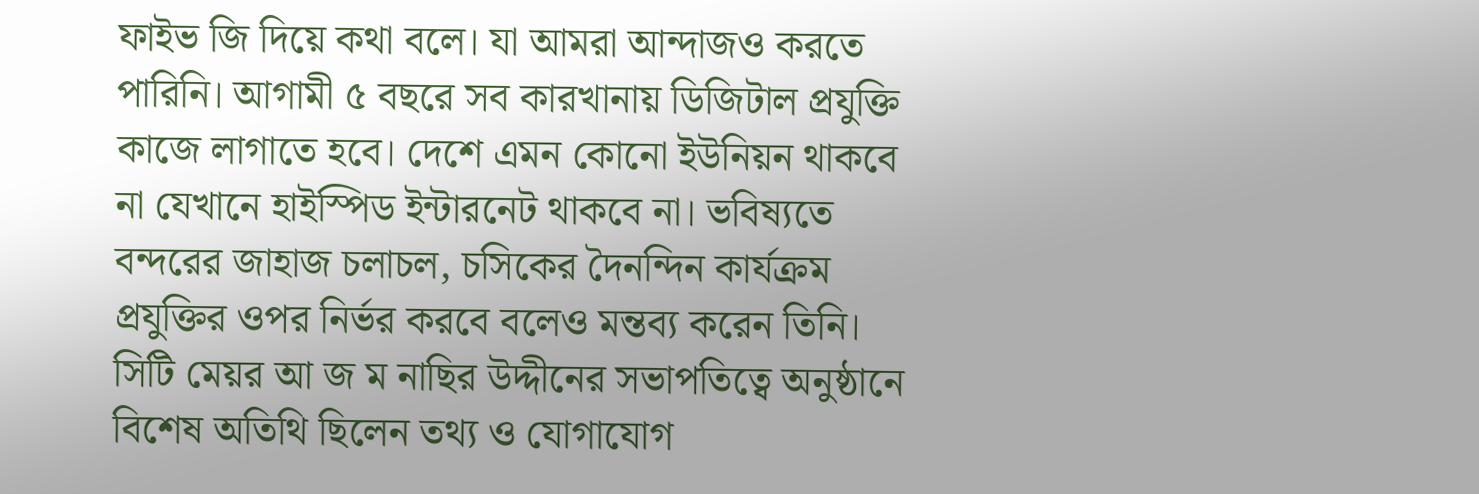ফাইভ জি দিয়ে কথা বলে। যা আমরা আন্দাজও করতে পারিনি। আগামী ৫ বছরে সব কারখানায় ডিজিটাল প্রযুক্তি কাজে লাগাতে হবে। দেশে এমন কোনো ইউনিয়ন থাকবে না যেখানে হাইস্পিড ইন্টারনেট থাকবে না। ভবিষ্যতে বন্দরের জাহাজ চলাচল, চসিকের দৈনন্দিন কার্যক্রম প্রযুক্তির ওপর নির্ভর করবে বলেও মন্তব্য করেন তিনি।
সিটি মেয়র আ জ ম নাছির উদ্দীনের সভাপতিত্বে অনুষ্ঠানে বিশেষ অতিথি ছিলেন তথ্য ও যোগাযোগ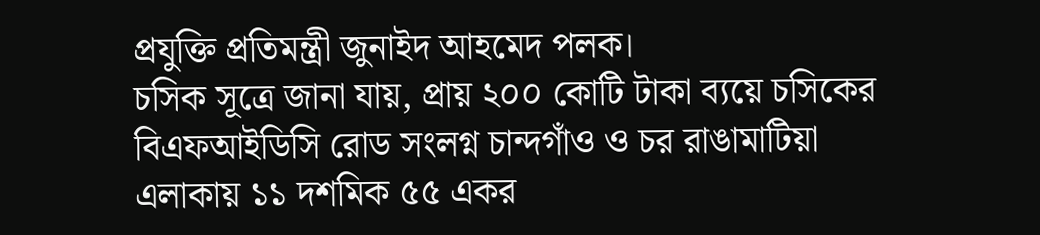প্রযুক্তি প্রতিমন্ত্রী জুনাইদ আহমেদ পলক।
চসিক সূত্রে জানা যায়, প্রায় ২০০ কোটি টাকা ব্যয়ে চসিকের বিএফআইডিসি রোড সংলগ্ন চান্দগাঁও ও চর রাঙামাটিয়া এলাকায় ১১ দশমিক ৫৫ একর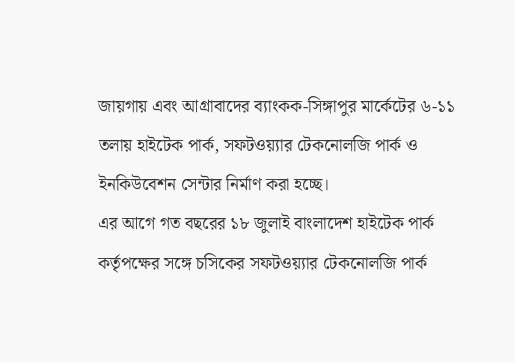জায়গায় এবং আগ্রাবাদের ব্যাংকক-সিঙ্গাপুর মার্কেটের ৬-১১ তলায় হাইটেক পার্ক, সফটওয়্যার টেকনোলজি পার্ক ও ইনকিউবেশন সেন্টার নির্মাণ করা হচ্ছে।
এর আগে গত বছরের ১৮ জুলাই বাংলাদেশ হাইটেক পার্ক কর্তৃপক্ষের সঙ্গে চসিকের সফটওয়্যার টেকনোলজি পার্ক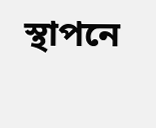স্থাপনে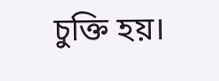চুক্তি হয়।